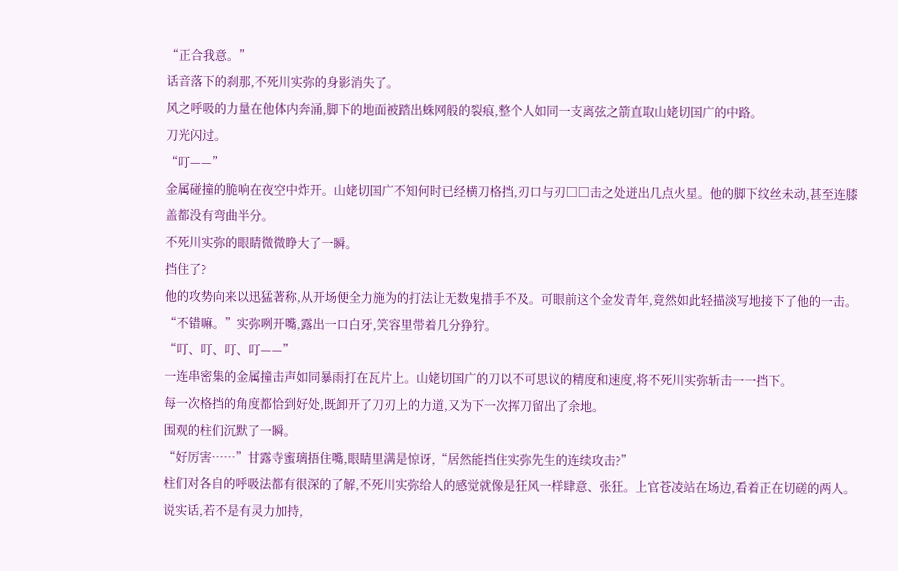“正合我意。”
话音落下的刹那,不死川实弥的身影消失了。
风之呼吸的力量在他体内奔涌,脚下的地面被踏出蛛网般的裂痕,整个人如同一支离弦之箭直取山姥切国广的中路。
刀光闪过。
“叮——”
金属碰撞的脆响在夜空中炸开。山姥切国广不知何时已经横刀格挡,刃口与刃□□击之处迸出几点火星。他的脚下纹丝未动,甚至连膝盖都没有弯曲半分。
不死川实弥的眼睛微微睁大了一瞬。
挡住了?
他的攻势向来以迅猛著称,从开场便全力施为的打法让无数鬼措手不及。可眼前这个金发青年,竟然如此轻描淡写地接下了他的一击。
“不错嘛。”实弥咧开嘴,露出一口白牙,笑容里带着几分狰狞。
“叮、叮、叮、叮——”
一连串密集的金属撞击声如同暴雨打在瓦片上。山姥切国广的刀以不可思议的精度和速度,将不死川实弥斩击一一挡下。
每一次格挡的角度都恰到好处,既卸开了刀刃上的力道,又为下一次挥刀留出了余地。
围观的柱们沉默了一瞬。
“好厉害……”甘露寺蜜璃捂住嘴,眼睛里满是惊讶,“居然能挡住实弥先生的连续攻击?”
柱们对各自的呼吸法都有很深的了解,不死川实弥给人的感觉就像是狂风一样肆意、张狂。上官苍凌站在场边,看着正在切磋的两人。
说实话,若不是有灵力加持,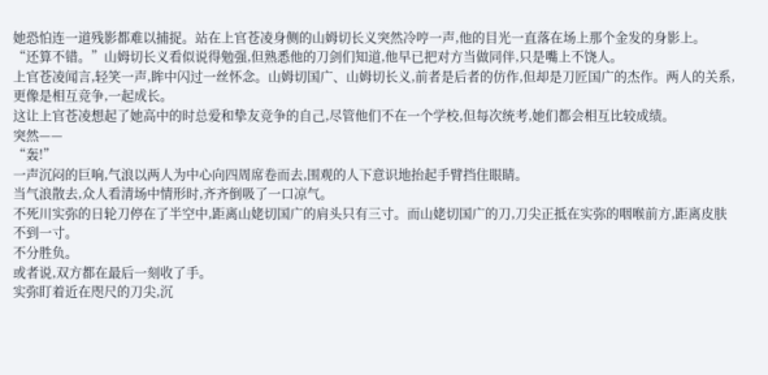她恐怕连一道残影都难以捕捉。站在上官苍凌身侧的山姆切长义突然冷哼一声,他的目光一直落在场上那个金发的身影上。
“还算不错。”山姆切长义看似说得勉强,但熟悉他的刀剑们知道,他早已把对方当做同伴,只是嘴上不饶人。
上官苍凌闻言,轻笑一声,眸中闪过一丝怀念。山姆切国广、山姆切长义,前者是后者的仿作,但却是刀匠国广的杰作。两人的关系,更像是相互竞争,一起成长。
这让上官苍凌想起了她高中的时总爱和挚友竞争的自己,尽管他们不在一个学校,但每次统考,她们都会相互比较成绩。
突然——
“轰!”
一声沉闷的巨响,气浪以两人为中心向四周席卷而去,围观的人下意识地抬起手臂挡住眼睛。
当气浪散去,众人看清场中情形时,齐齐倒吸了一口凉气。
不死川实弥的日轮刀停在了半空中,距离山姥切国广的肩头只有三寸。而山姥切国广的刀,刀尖正抵在实弥的咽喉前方,距离皮肤不到一寸。
不分胜负。
或者说,双方都在最后一刻收了手。
实弥盯着近在咫尺的刀尖,沉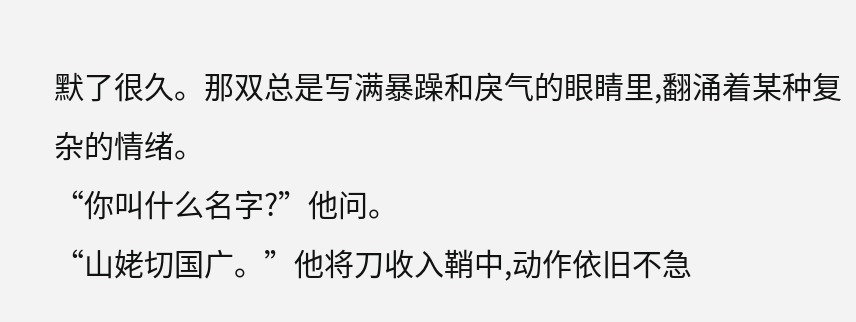默了很久。那双总是写满暴躁和戾气的眼睛里,翻涌着某种复杂的情绪。
“你叫什么名字?”他问。
“山姥切国广。”他将刀收入鞘中,动作依旧不急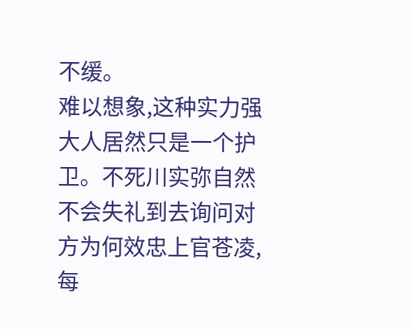不缓。
难以想象,这种实力强大人居然只是一个护卫。不死川实弥自然不会失礼到去询问对方为何效忠上官苍凌,每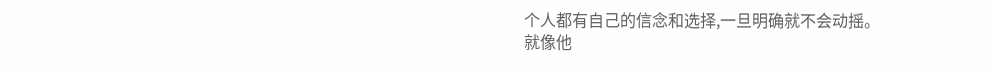个人都有自己的信念和选择,一旦明确就不会动摇。
就像他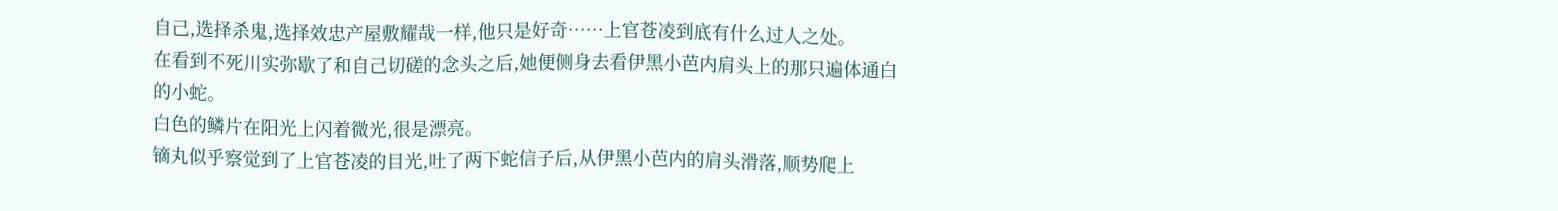自己,选择杀鬼,选择效忠产屋敷耀哉一样,他只是好奇……上官苍凌到底有什么过人之处。
在看到不死川实弥歇了和自己切磋的念头之后,她便侧身去看伊黑小芭内肩头上的那只遍体通白的小蛇。
白色的鳞片在阳光上闪着微光,很是漂亮。
镝丸似乎察觉到了上官苍凌的目光,吐了两下蛇信子后,从伊黑小芭内的肩头滑落,顺势爬上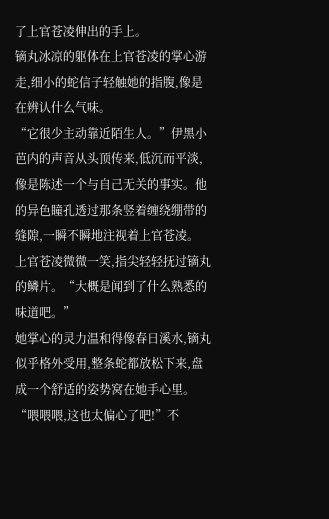了上官苍凌伸出的手上。
镝丸冰凉的躯体在上官苍凌的掌心游走,细小的蛇信子轻触她的指腹,像是在辨认什么气味。
“它很少主动靠近陌生人。”伊黑小芭内的声音从头顶传来,低沉而平淡,像是陈述一个与自己无关的事实。他的异色瞳孔透过那条竖着缠绕绷带的缝隙,一瞬不瞬地注视着上官苍凌。
上官苍凌微微一笑,指尖轻轻抚过镝丸的鳞片。“大概是闻到了什么熟悉的味道吧。”
她掌心的灵力温和得像春日溪水,镝丸似乎格外受用,整条蛇都放松下来,盘成一个舒适的姿势窝在她手心里。
“喂喂喂,这也太偏心了吧!”不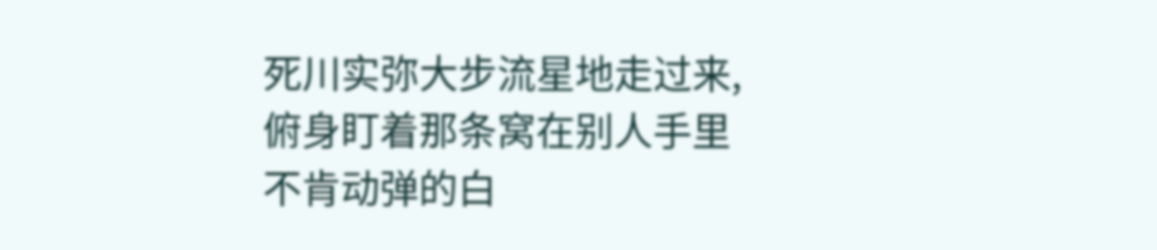死川实弥大步流星地走过来,俯身盯着那条窝在别人手里不肯动弹的白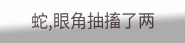蛇,眼角抽搐了两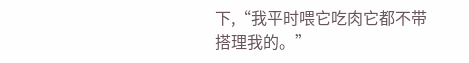下,“我平时喂它吃肉它都不带搭理我的。”